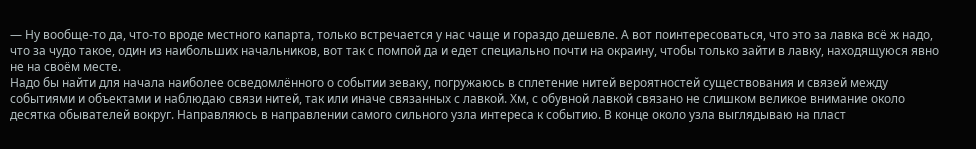— Ну вообще-то да, что-то вроде местного капарта, только встречается у нас чаще и гораздо дешевле. А вот поинтересоваться, что это за лавка всё ж надо, что за чудо такое, один из наибольших начальников, вот так с помпой да и едет специально почти на окраину, чтобы только зайти в лавку, находящуюся явно не на своём месте.
Надо бы найти для начала наиболее осведомлённого о событии зеваку, погружаюсь в сплетение нитей вероятностей существования и связей между событиями и объектами и наблюдаю связи нитей, так или иначе связанных с лавкой. Хм, с обувной лавкой связано не слишком великое внимание около десятка обывателей вокруг. Направляюсь в направлении самого сильного узла интереса к событию. В конце около узла выглядываю на пласт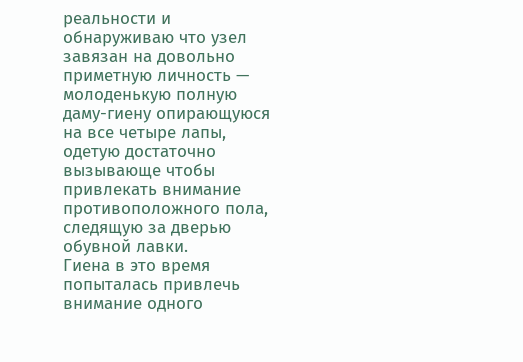реальности и обнаруживаю что узел завязан на довольно приметную личность — молоденькую полную даму-гиену опирающуюся на все четыре лапы, одетую достаточно вызывающе чтобы привлекать внимание противоположного пола, следящую за дверью обувной лавки.
Гиена в это время попыталась привлечь внимание одного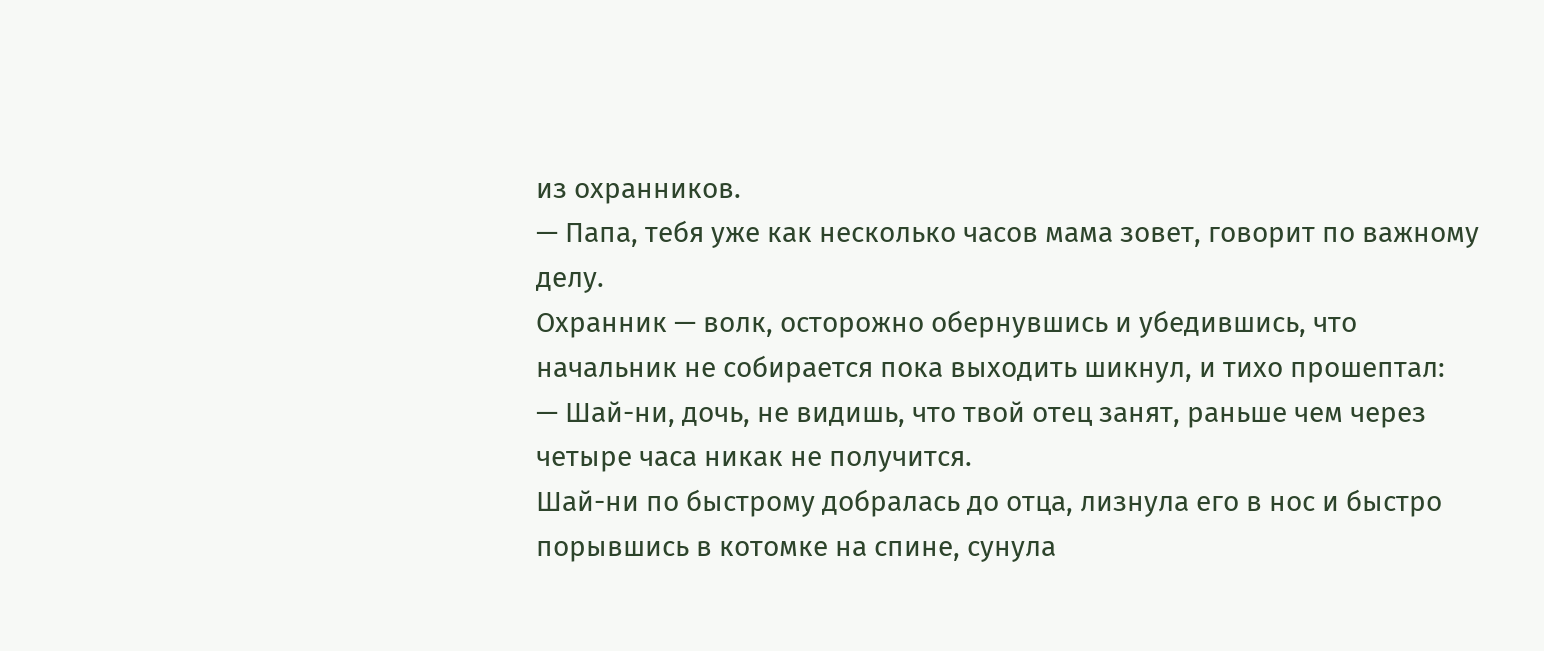из охранников.
— Папа, тебя уже как несколько часов мама зовет, говорит по важному делу.
Охранник — волк, осторожно обернувшись и убедившись, что начальник не собирается пока выходить шикнул, и тихо прошептал:
— Шай-ни, дочь, не видишь, что твой отец занят, раньше чем через четыре часа никак не получится.
Шай-ни по быстрому добралась до отца, лизнула его в нос и быстро порывшись в котомке на спине, сунула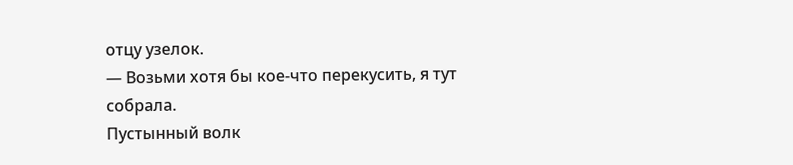отцу узелок.
— Возьми хотя бы кое-что перекусить, я тут собрала.
Пустынный волк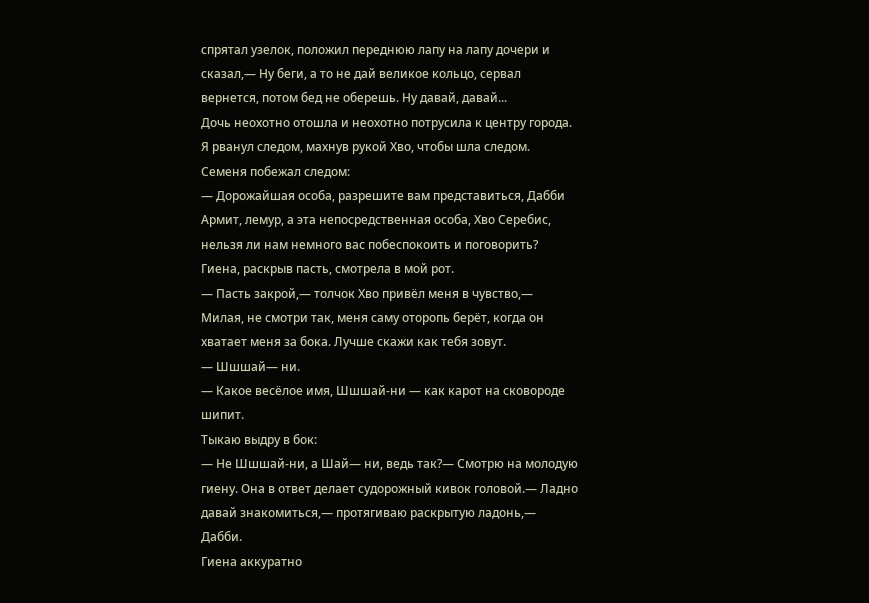спрятал узелок, положил переднюю лапу на лапу дочери и сказал,— Ну беги, а то не дай великое кольцо, сервал вернется, потом бед не оберешь. Ну давай, давай...
Дочь неохотно отошла и неохотно потрусила к центру города. Я рванул следом, махнув рукой Хво, чтобы шла следом. Семеня побежал следом:
— Дорожайшая особа, разрешите вам представиться, Дабби Армит, лемур, а эта непосредственная особа, Хво Серебис, нельзя ли нам немного вас побеспокоить и поговорить?
Гиена, раскрыв пасть, смотрела в мой рот.
— Пасть закрой,— толчок Хво привёл меня в чувство,— Милая, не смотри так, меня саму оторопь берёт, когда он хватает меня за бока. Лучше скажи как тебя зовут.
— Шшшай— ни.
— Какое весёлое имя, Шшшай-ни — как карот на сковороде шипит.
Тыкаю выдру в бок:
— Не Шшшай-ни, а Шай— ни, ведь так?— Смотрю на молодую гиену. Она в ответ делает судорожный кивок головой.— Ладно давай знакомиться,— протягиваю раскрытую ладонь,— Дабби.
Гиена аккуратно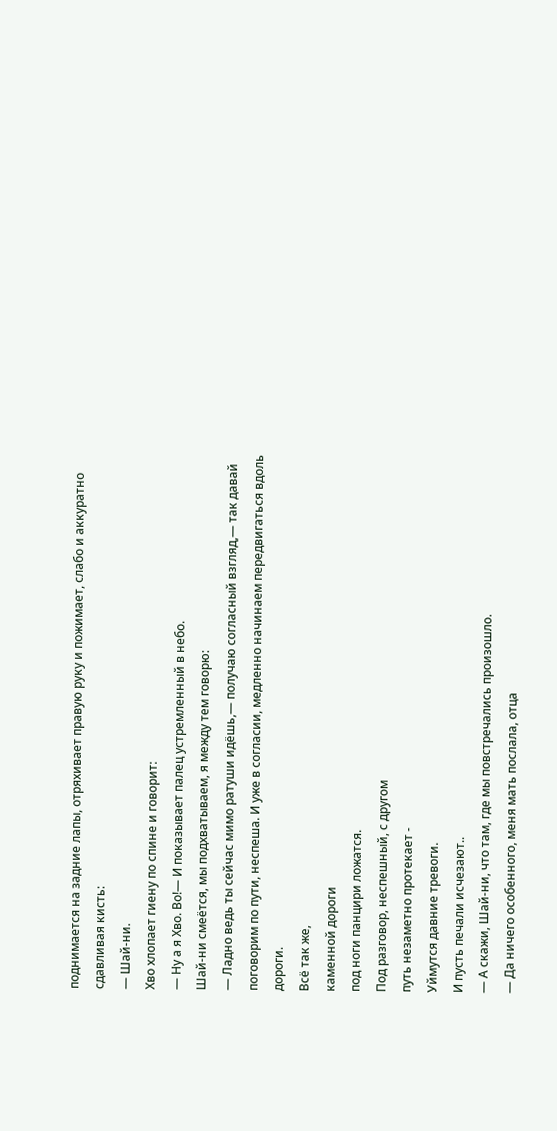поднимается на задние лапы, отряхивает правую руку и пожимает, слабо и аккуратно сдавливая кисть:
— Шай-ни.
Хво хлопает гиену по спине и говорит:
— Ну а я Хво. Во!— И показывает палец устремленный в небо.
Шай-ни смеётся, мы подхватываем, я между тем говорю:
— Ладно ведь ты сейчас мимо ратуши идёшь,— получаю согласный взгляд,— так давай поговорим по пути, неспеша. И уже в согласии, медленно начинаем передвигаться вдоль дороги.
Всё так же,
каменной дороги
под ноги панцири ложатся.
Под разговор, неспешный, с другом
путь незаметно протекает -
Уймутся давние тревоги.
И пусть печали исчезают..
— А скажи, Шай-ни, что там, где мы повстречались произошло.
— Да ничего особенного, меня мать послала, отца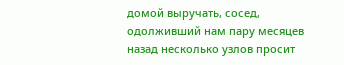домой выручать, сосед, одолживший нам пару месяцев назад несколько узлов просит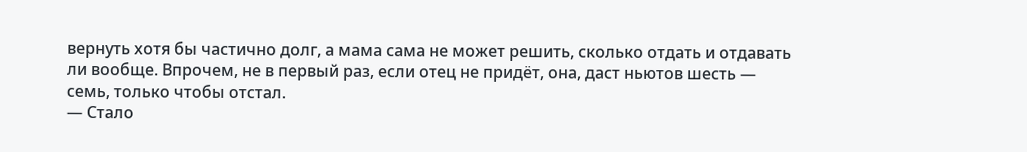вернуть хотя бы частично долг, а мама сама не может решить, сколько отдать и отдавать ли вообще. Впрочем, не в первый раз, если отец не придёт, она, даст ньютов шесть — семь, только чтобы отстал.
— Стало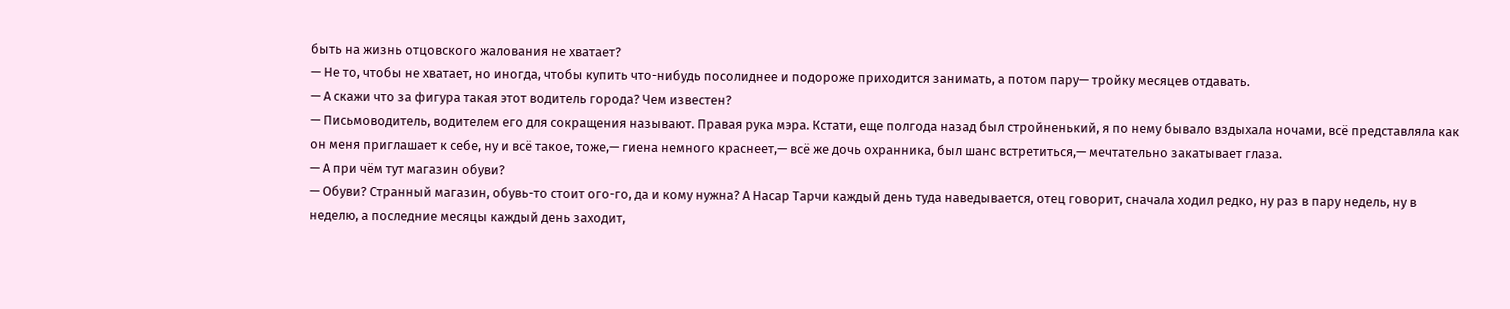быть на жизнь отцовского жалования не хватает?
— Не то, чтобы не хватает, но иногда, чтобы купить что-нибудь посолиднее и подороже приходится занимать, а потом пару— тройку месяцев отдавать.
— А скажи что за фигура такая этот водитель города? Чем известен?
— Письмоводитель, водителем его для сокращения называют. Правая рука мэра. Кстати, еще полгода назад был стройненький, я по нему бывало вздыхала ночами, всё представляла как он меня приглашает к себе, ну и всё такое, тоже,— гиена немного краснеет,— всё же дочь охранника, был шанс встретиться,— мечтательно закатывает глаза.
— А при чём тут магазин обуви?
— Обуви? Странный магазин, обувь-то стоит ого-го, да и кому нужна? А Насар Тарчи каждый день туда наведывается, отец говорит, сначала ходил редко, ну раз в пару недель, ну в неделю, а последние месяцы каждый день заходит,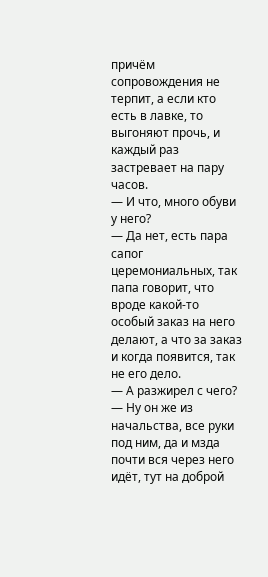причём сопровождения не терпит, а если кто есть в лавке, то выгоняют прочь, и каждый раз застревает на пару часов.
— И что, много обуви у него?
— Да нет, есть пара сапог церемониальных, так папа говорит, что вроде какой-то особый заказ на него делают, а что за заказ и когда появится, так не его дело.
— А разжирел с чего?
— Ну он же из начальства, все руки под ним, да и мзда почти вся через него идёт, тут на доброй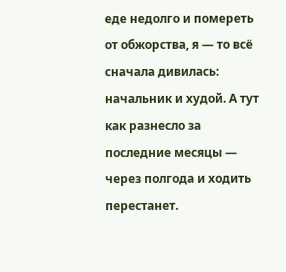еде недолго и помереть от обжорства, я — то всё сначала дивилась: начальник и худой. А тут как разнесло за последние месяцы — через полгода и ходить перестанет.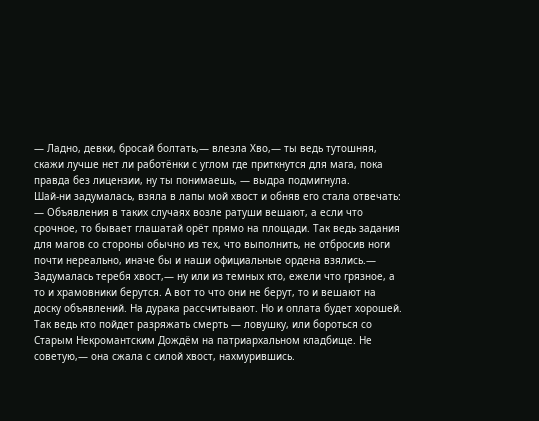— Ладно, девки, бросай болтать,— влезла Хво,— ты ведь тутошняя, скажи лучше нет ли работёнки с углом где приткнутся для мага, пока правда без лицензии, ну ты понимаешь, — выдра подмигнула.
Шай-ни задумалась, взяла в лапы мой хвост и обняв его стала отвечать:
— Объявления в таких случаях возле ратуши вешают, а если что срочное, то бывает глашатай орёт прямо на площади. Так ведь задания для магов со стороны обычно из тех, что выполнить, не отбросив ноги почти нереально, иначе бы и наши официальные ордена взялись.— Задумалась теребя хвост,— ну или из темных кто, ежели что грязное, а то и храмовники берутся. А вот то что они не берут, то и вешают на доску объявлений. На дурака рассчитывают. Но и оплата будет хорошей. Так ведь кто пойдет разряжать смерть — ловушку, или бороться со Старым Некромантским Дождём на патриархальном кладбище. Не советую,— она сжала с силой хвост, нахмурившись.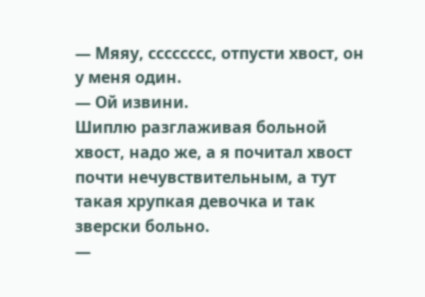— Мяяу, сссссссс, отпусти хвост, он у меня один.
— Ой извини.
Шиплю разглаживая больной хвост, надо же, а я почитал хвост почти нечувствительным, а тут такая хрупкая девочка и так зверски больно.
—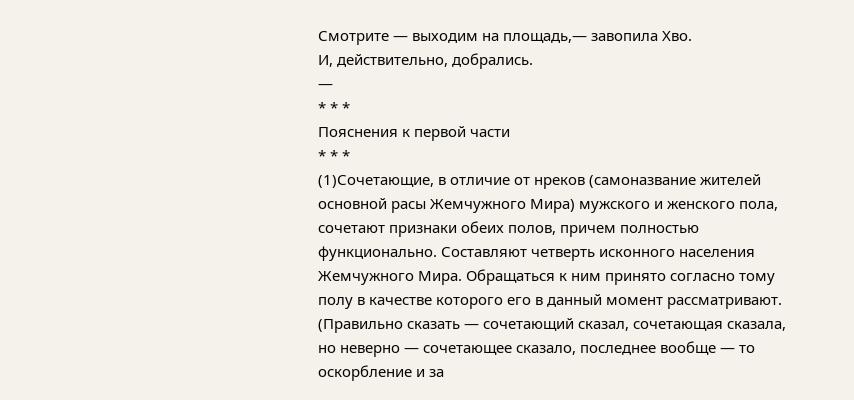Смотрите — выходим на площадь,— завопила Хво.
И, действительно, добрались.
—
* * *
Пояснения к первой части
* * *
(1)Сочетающие, в отличие от нреков (самоназвание жителей основной расы Жемчужного Мира) мужского и женского пола, сочетают признаки обеих полов, причем полностью функционально. Составляют четверть исконного населения Жемчужного Мира. Обращаться к ним принято согласно тому полу в качестве которого его в данный момент рассматривают. (Правильно сказать — сочетающий сказал, сочетающая сказала, но неверно — сочетающее сказало, последнее вообще — то оскорбление и за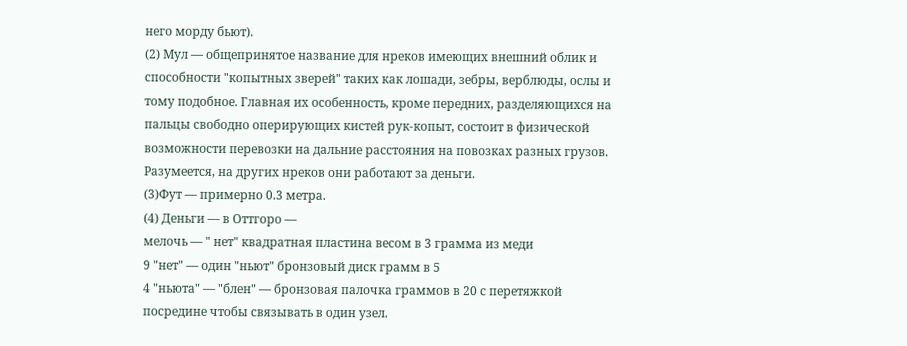него морду бьют).
(2) Мул — общепринятое название для нреков имеющих внешний облик и способности "копытных зверей" таких как лошади, зебры, верблюды, ослы и тому подобное. Главная их особенность, кроме передних, разделяющихся на пальцы свободно оперирующих кистей рук-копыт, состоит в физической возможности перевозки на дальние расстояния на повозках разных грузов. Разумеется, на других нреков они работают за деньги.
(3)Фут — примерно 0.3 метра.
(4) Деньги — в Оттгоро —
мелочь — " нет" квадратная пластина весом в 3 грамма из меди
9 "нет" — один "ньют" бронзовый диск грамм в 5
4 "ньюта" — "блен" — бронзовая палочка граммов в 20 с перетяжкой посредине чтобы связывать в один узел.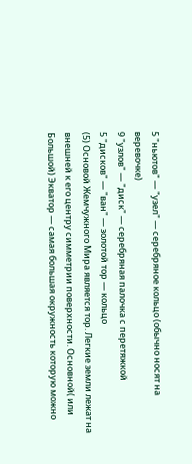5 "ньютов" — "узел" — серебряное кольцо (обычно носят на веревочке)
9 "узлов" — "диск" — серебряная палочка с перетяжкой
5 "дисков" — "ван" — золотой тор — кольцо
(5) Основой Жемчужного Мира является тор. Легкие земли лежат на внешней к его центру симметрии поверхности. Основной( или Большой) Экватор — самая большая окружность которую можно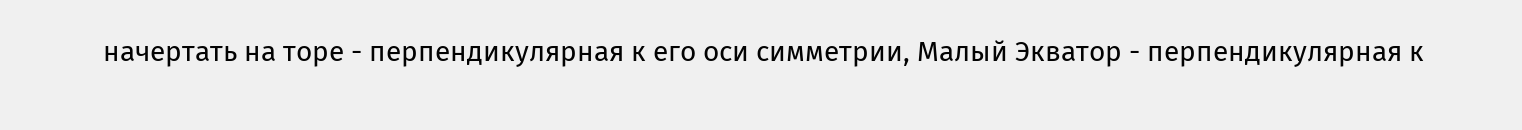начертать на торе - перпендикулярная к его оси симметрии, Малый Экватор - перпендикулярная к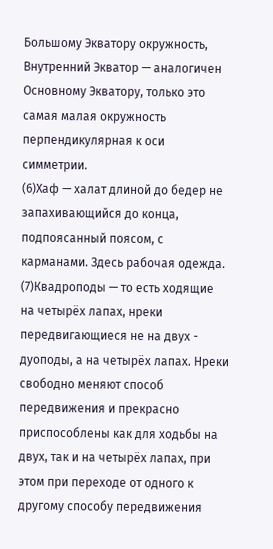Большому Экватору окружность, Внутренний Экватор — аналогичен Основному Экватору, только это самая малая окружность перпендикулярная к оси симметрии.
(6)Хаф — халат длиной до бедер не запахивающийся до конца, подпоясанный поясом, с карманами. Здесь рабочая одежда.
(7)Квадроподы — то есть ходящие на четырёх лапах, нреки передвигающиеся не на двух - дуоподы, а на четырёх лапах. Нреки свободно меняют способ передвижения и прекрасно приспособлены как для ходьбы на двух, так и на четырёх лапах, при этом при переходе от одного к другому способу передвижения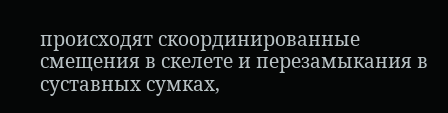происходят скоординированные смещения в скелете и перезамыкания в суставных сумках,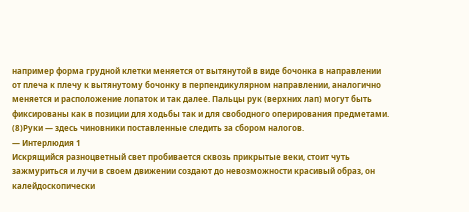например форма грудной клетки меняется от вытянутой в виде бочонка в направлении от плеча к плечу к вытянутому бочонку в перпендикулярном направлении, аналогично меняется и расположение лопаток и так далее. Пальцы рук (верхних лап) могут быть фиксированы как в позиции для ходьбы так и для свободного оперирования предметами.
(8)Руки — здесь чиновники поставленные следить за сбором налогов.
— Интерлюдия 1
Искрящийся разноцветный свет пробивается сквозь прикрытые веки, стоит чуть зажмуриться и лучи в своем движении создают до невозможности красивый образ, он калейдоскопически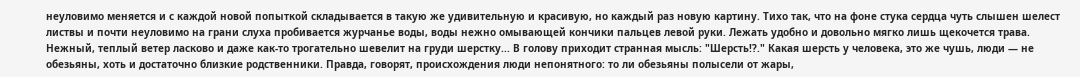неуловимо меняется и с каждой новой попыткой складывается в такую же удивительную и красивую, но каждый раз новую картину. Тихо так, что на фоне стука сердца чуть слышен шелест листвы и почти неуловимо на грани слуха пробивается журчанье воды, воды нежно омывающей кончики пальцев левой руки. Лежать удобно и довольно мягко лишь щекочется трава. Нежный, теплый ветер ласково и даже как-то трогательно шевелит на груди шерстку... В голову приходит странная мысль: "Шерсть!?." Какая шерсть у человека, это же чушь, люди — не обезьяны, хоть и достаточно близкие родственники. Правда, говорят, происхождения люди непонятного: то ли обезьяны полысели от жары,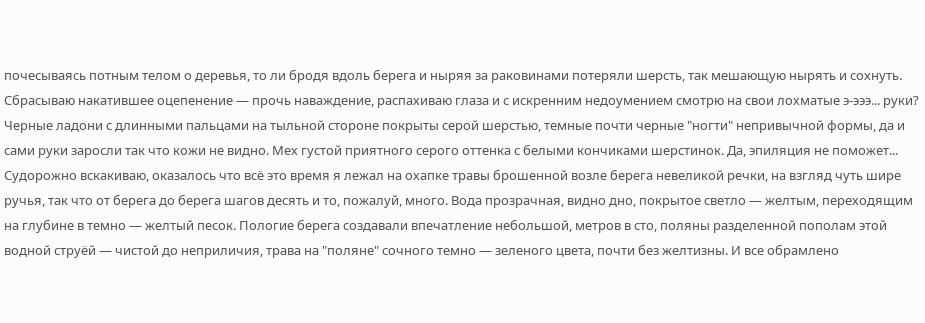почесываясь потным телом о деревья, то ли бродя вдоль берега и ныряя за раковинами потеряли шерсть, так мешающую нырять и сохнуть. Сбрасываю накатившее оцепенение — прочь наваждение, распахиваю глаза и с искренним недоумением смотрю на свои лохматые э-эээ... руки? Черные ладони с длинными пальцами на тыльной стороне покрыты серой шерстью, темные почти черные "ногти" непривычной формы, да и сами руки заросли так что кожи не видно. Мех густой приятного серого оттенка с белыми кончиками шерстинок. Да, эпиляция не поможет...
Судорожно вскакиваю, оказалось что всё это время я лежал на охапке травы брошенной возле берега невеликой речки, на взгляд чуть шире ручья, так что от берега до берега шагов десять и то, пожалуй, много. Вода прозрачная, видно дно, покрытое светло — желтым, переходящим на глубине в темно — желтый песок. Пологие берега создавали впечатление небольшой, метров в сто, поляны разделенной пополам этой водной струёй — чистой до неприличия, трава на "поляне" сочного темно — зеленого цвета, почти без желтизны. И все обрамлено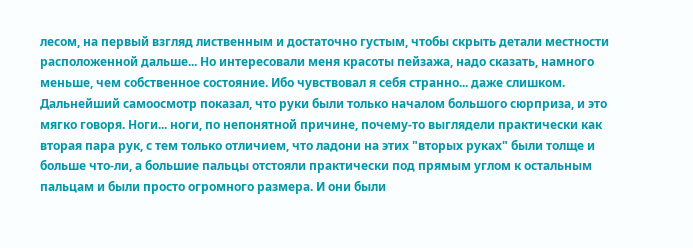лесом, на первый взгляд лиственным и достаточно густым, чтобы скрыть детали местности расположенной дальше... Но интересовали меня красоты пейзажа, надо сказать, намного меньше, чем собственное состояние. Ибо чувствовал я себя странно... даже слишком.
Дальнейший самоосмотр показал, что руки были только началом большого сюрприза, и это мягко говоря. Ноги... ноги, по непонятной причине, почему-то выглядели практически как вторая пара рук, с тем только отличием, что ладони на этих "вторых руках" были толще и больше что-ли, а большие пальцы отстояли практически под прямым углом к остальным пальцам и были просто огромного размера. И они были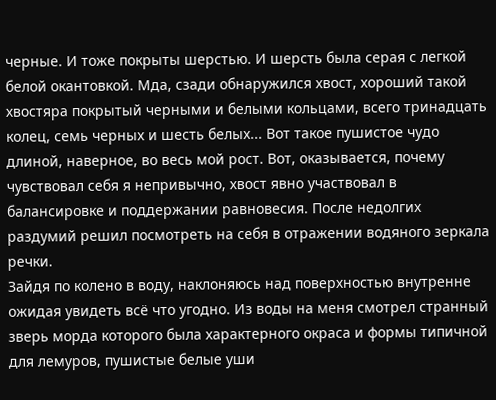черные. И тоже покрыты шерстью. И шерсть была серая с легкой белой окантовкой. Мда, сзади обнаружился хвост, хороший такой хвостяра покрытый черными и белыми кольцами, всего тринадцать колец, семь черных и шесть белых... Вот такое пушистое чудо длиной, наверное, во весь мой рост. Вот, оказывается, почему чувствовал себя я непривычно, хвост явно участвовал в балансировке и поддержании равновесия. После недолгих раздумий решил посмотреть на себя в отражении водяного зеркала речки.
Зайдя по колено в воду, наклоняюсь над поверхностью внутренне ожидая увидеть всё что угодно. Из воды на меня смотрел странный зверь морда которого была характерного окраса и формы типичной для лемуров, пушистые белые уши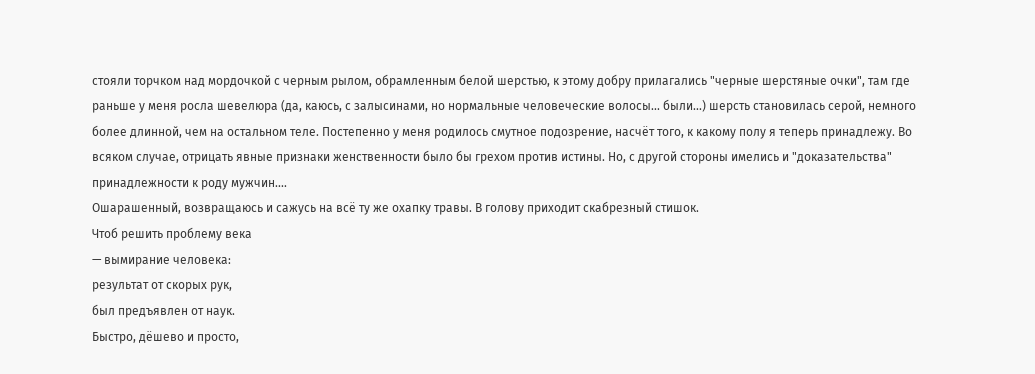стояли торчком над мордочкой с черным рылом, обрамленным белой шерстью, к этому добру прилагались "черные шерстяные очки", там где раньше у меня росла шевелюра (да, каюсь, с залысинами, но нормальные человеческие волосы... были...) шерсть становилась серой, немного более длинной, чем на остальном теле. Постепенно у меня родилось смутное подозрение, насчёт того, к какому полу я теперь принадлежу. Во всяком случае, отрицать явные признаки женственности было бы грехом против истины. Но, с другой стороны имелись и "доказательства" принадлежности к роду мужчин....
Ошарашенный, возвращаюсь и сажусь на всё ту же охапку травы. В голову приходит скабрезный стишок.
Чтоб решить проблему века
— вымирание человека:
результат от скорых рук,
был предъявлен от наук.
Быстро, дёшево и просто,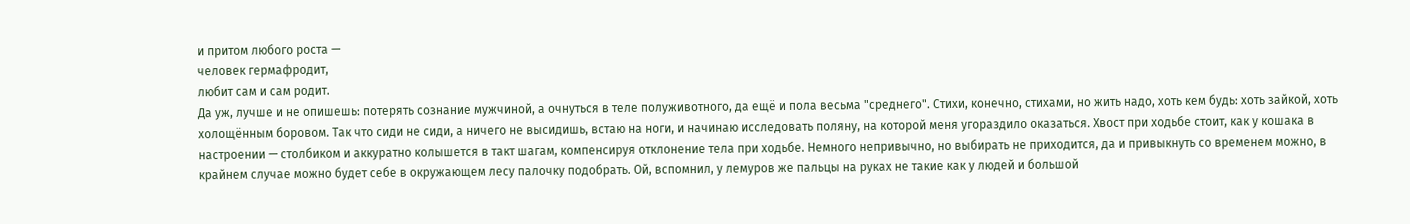и притом любого роста —
человек гермафродит,
любит сам и сам родит.
Да уж, лучше и не опишешь: потерять сознание мужчиной, а очнуться в теле полуживотного, да ещё и пола весьма "среднего". Стихи, конечно, стихами, но жить надо, хоть кем будь: хоть зайкой, хоть холощённым боровом. Так что сиди не сиди, а ничего не высидишь, встаю на ноги, и начинаю исследовать поляну, на которой меня угораздило оказаться. Хвост при ходьбе стоит, как у кошака в настроении — столбиком и аккуратно колышется в такт шагам, компенсируя отклонение тела при ходьбе. Немного непривычно, но выбирать не приходится, да и привыкнуть со временем можно, в крайнем случае можно будет себе в окружающем лесу палочку подобрать. Ой, вспомнил, у лемуров же пальцы на руках не такие как у людей и большой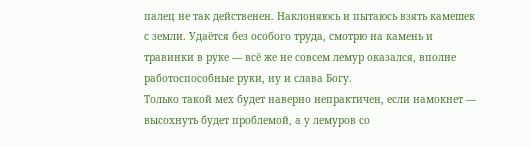палец не так действенен. Наклоняюсь и пытаюсь взять камешек с земли. Удаётся без особого труда, смотрю на камень и травинки в руке — всё же не совсем лемур оказался, вполне работоспособные руки, ну и слава Богу.
Только такой мех будет наверно непрактичен, если намокнет — высохнуть будет проблемой, а у лемуров со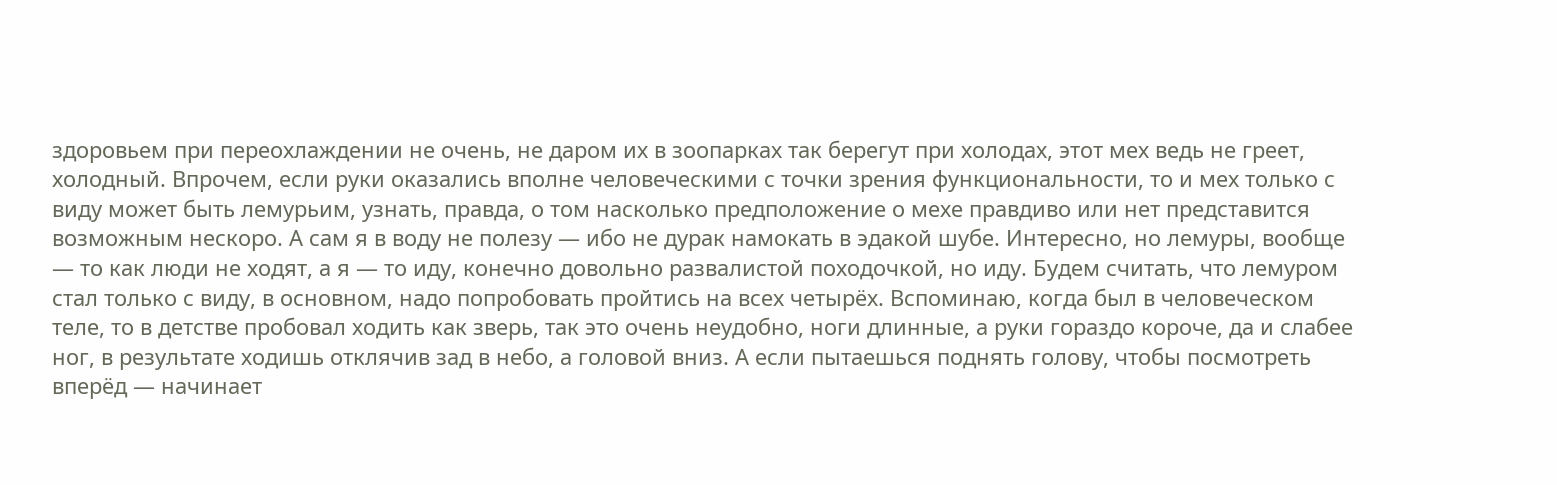здоровьем при переохлаждении не очень, не даром их в зоопарках так берегут при холодах, этот мех ведь не греет, холодный. Впрочем, если руки оказались вполне человеческими с точки зрения функциональности, то и мех только с виду может быть лемурьим, узнать, правда, о том насколько предположение о мехе правдиво или нет представится возможным нескоро. А сам я в воду не полезу — ибо не дурак намокать в эдакой шубе. Интересно, но лемуры, вообще — то как люди не ходят, а я — то иду, конечно довольно развалистой походочкой, но иду. Будем считать, что лемуром стал только с виду, в основном, надо попробовать пройтись на всех четырёх. Вспоминаю, когда был в человеческом теле, то в детстве пробовал ходить как зверь, так это очень неудобно, ноги длинные, а руки гораздо короче, да и слабее ног, в результате ходишь отклячив зад в небо, а головой вниз. А если пытаешься поднять голову, чтобы посмотреть вперёд — начинает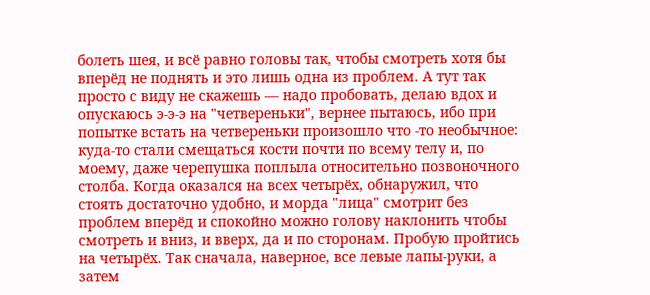болеть шея, и всё равно головы так, чтобы смотреть хотя бы вперёд не поднять и это лишь одна из проблем. А тут так просто с виду не скажешь — надо пробовать, делаю вдох и опускаюсь э-э-э на "четвереньки", вернее пытаюсь, ибо при попытке встать на четвереньки произошло что -то необычное: куда-то стали смещаться кости почти по всему телу и, по моему, даже черепушка поплыла относительно позвоночного столба. Когда оказался на всех четырёх, обнаружил, что стоять достаточно удобно, и морда "лица" смотрит без проблем вперёд и спокойно можно голову наклонить чтобы смотреть и вниз, и вверх, да и по сторонам. Пробую пройтись на четырёх. Так сначала, наверное, все левые лапы-руки, а затем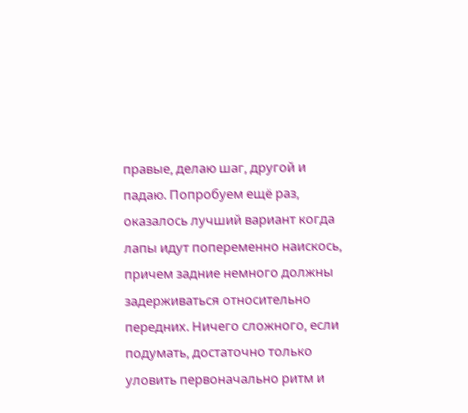правые, делаю шаг, другой и падаю. Попробуем ещё раз, оказалось лучший вариант когда лапы идут попеременно наискось, причем задние немного должны задерживаться относительно передних. Ничего сложного, если подумать, достаточно только уловить первоначально ритм и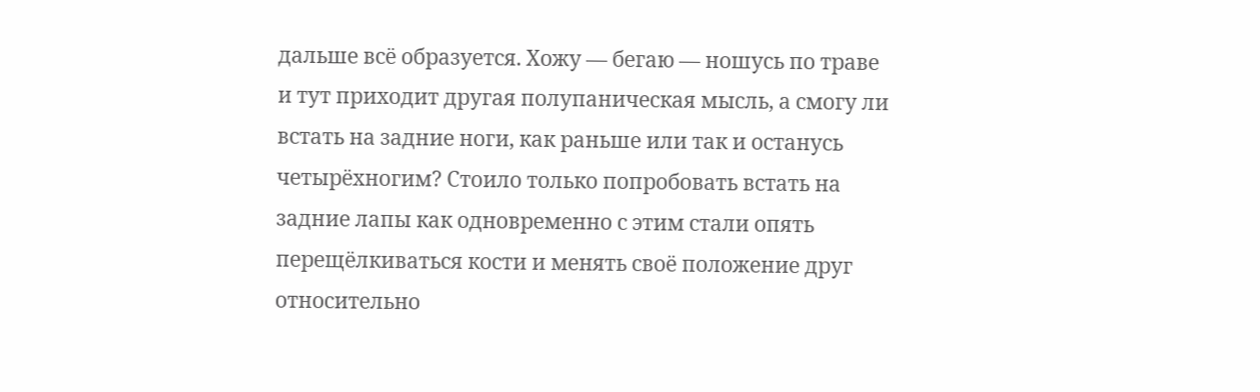дальше всё образуется. Хожу — бегаю — ношусь по траве и тут приходит другая полупаническая мысль, а смогу ли встать на задние ноги, как раньше или так и останусь четырёхногим? Стоило только попробовать встать на задние лапы как одновременно с этим стали опять перещёлкиваться кости и менять своё положение друг относительно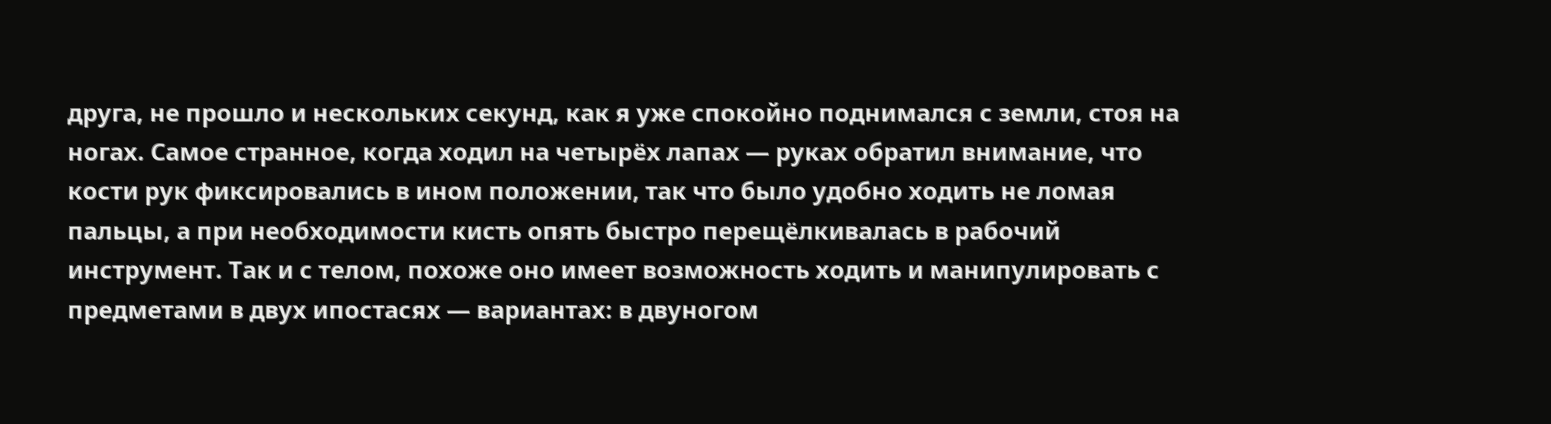друга, не прошло и нескольких секунд, как я уже спокойно поднимался с земли, стоя на ногах. Самое странное, когда ходил на четырёх лапах — руках обратил внимание, что кости рук фиксировались в ином положении, так что было удобно ходить не ломая пальцы, а при необходимости кисть опять быстро перещёлкивалась в рабочий инструмент. Так и с телом, похоже оно имеет возможность ходить и манипулировать с предметами в двух ипостасях — вариантах: в двуногом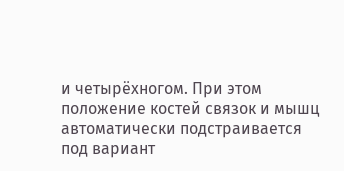и четырёхногом. При этом положение костей связок и мышц автоматически подстраивается под вариант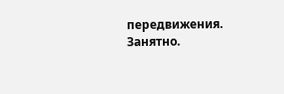передвижения. Занятно.